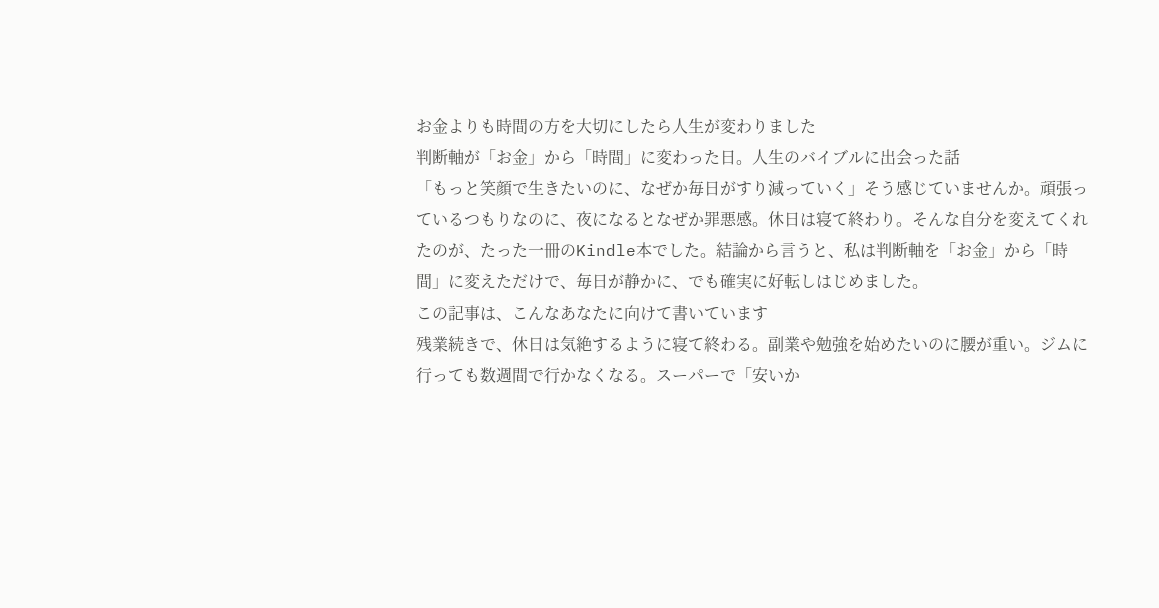お金よりも時間の方を大切にしたら人生が変わりました
判断軸が「お金」から「時間」に変わった日。人生のバイブルに出会った話
「もっと笑顔で生きたいのに、なぜか毎日がすり減っていく」そう感じていませんか。頑張っているつもりなのに、夜になるとなぜか罪悪感。休日は寝て終わり。そんな自分を変えてくれたのが、たった一冊のKindle本でした。結論から言うと、私は判断軸を「お金」から「時間」に変えただけで、毎日が静かに、でも確実に好転しはじめました。
この記事は、こんなあなたに向けて書いています
残業続きで、休日は気絶するように寝て終わる。副業や勉強を始めたいのに腰が重い。ジムに行っても数週間で行かなくなる。スーパーで「安いか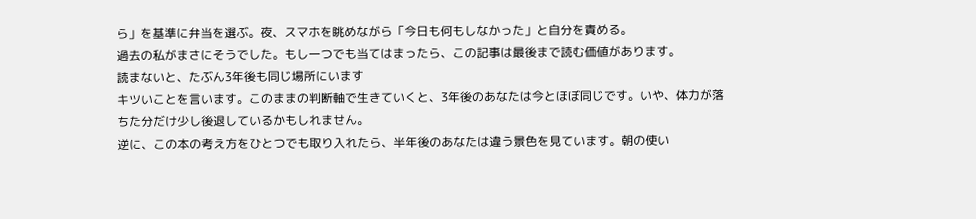ら」を基準に弁当を選ぶ。夜、スマホを眺めながら「今日も何もしなかった」と自分を責める。
過去の私がまさにそうでした。もし一つでも当てはまったら、この記事は最後まで読む価値があります。
読まないと、たぶん3年後も同じ場所にいます
キツいことを言います。このままの判断軸で生きていくと、3年後のあなたは今とほぼ同じです。いや、体力が落ちた分だけ少し後退しているかもしれません。
逆に、この本の考え方をひとつでも取り入れたら、半年後のあなたは違う景色を見ています。朝の使い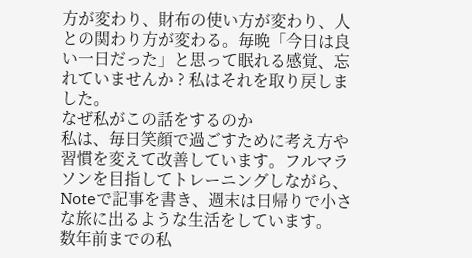方が変わり、財布の使い方が変わり、人との関わり方が変わる。毎晩「今日は良い一日だった」と思って眠れる感覚、忘れていませんか ? 私はそれを取り戻しました。
なぜ私がこの話をするのか
私は、毎日笑顔で過ごすために考え方や習慣を変えて改善しています。フルマラソンを目指してトレーニングしながら、Noteで記事を書き、週末は日帰りで小さな旅に出るような生活をしています。
数年前までの私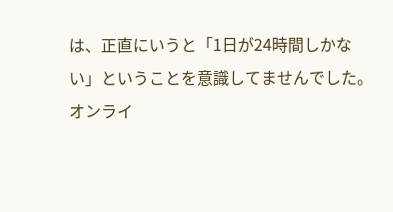は、正直にいうと「1日が24時間しかない」ということを意識してませんでした。オンライ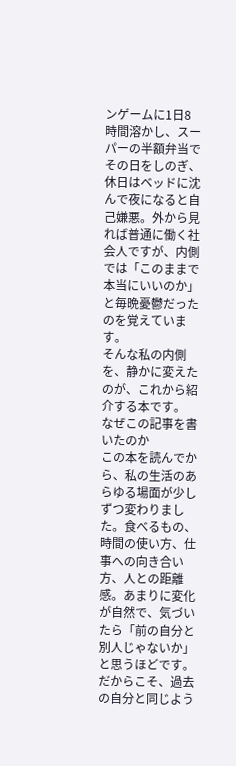ンゲームに1日8時間溶かし、スーパーの半額弁当でその日をしのぎ、休日はベッドに沈んで夜になると自己嫌悪。外から見れば普通に働く社会人ですが、内側では「このままで本当にいいのか」と毎晩憂鬱だったのを覚えています。
そんな私の内側を、静かに変えたのが、これから紹介する本です。
なぜこの記事を書いたのか
この本を読んでから、私の生活のあらゆる場面が少しずつ変わりました。食べるもの、時間の使い方、仕事への向き合い方、人との距離感。あまりに変化が自然で、気づいたら「前の自分と別人じゃないか」と思うほどです。
だからこそ、過去の自分と同じよう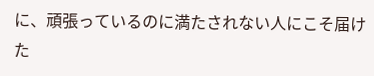に、頑張っているのに満たされない人にこそ届けた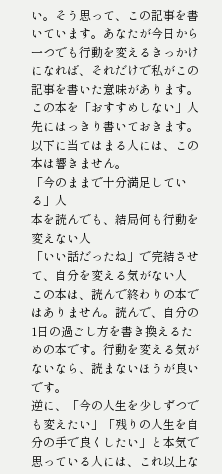い。そう思って、この記事を書いています。あなたが今日から一つでも行動を変えるきっかけになれば、それだけで私がこの記事を書いた意味があります。
この本を「おすすめしない」人
先にはっきり書いておきます。以下に当てはまる人には、この本は響きません。
「今のままで十分満足している」人
本を読んでも、結局何も行動を変えない人
「いい話だったね」で完結させて、自分を変える気がない人
この本は、読んで終わりの本ではありません。読んで、自分の1日の過ごし方を書き換えるための本です。行動を変える気がないなら、読まないほうが良いです。
逆に、「今の人生を少しずつでも変えたい」「残りの人生を自分の手で良くしたい」と本気で思っている人には、これ以上な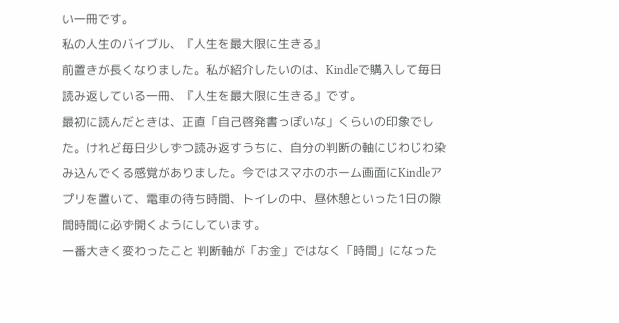い一冊です。
私の人生のバイブル、『人生を最大限に生きる』
前置きが長くなりました。私が紹介したいのは、Kindleで購入して毎日読み返している一冊、『人生を最大限に生きる』です。
最初に読んだときは、正直「自己啓発書っぽいな」くらいの印象でした。けれど毎日少しずつ読み返すうちに、自分の判断の軸にじわじわ染み込んでくる感覚がありました。今ではスマホのホーム画面にKindleアプリを置いて、電車の待ち時間、トイレの中、昼休憩といった1日の隙間時間に必ず開くようにしています。
一番大きく変わったこと 判断軸が「お金」ではなく「時間」になった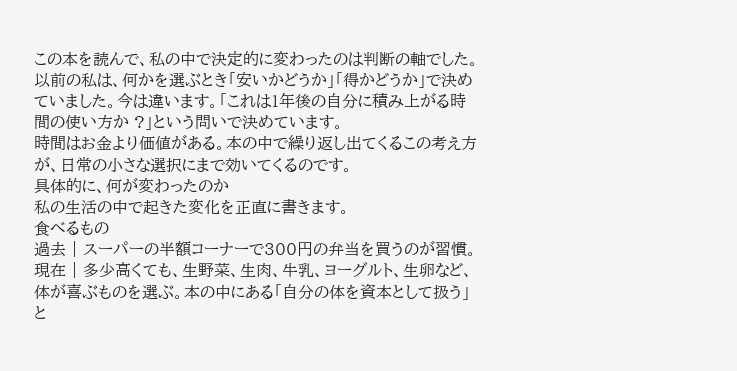この本を読んで、私の中で決定的に変わったのは判断の軸でした。
以前の私は、何かを選ぶとき「安いかどうか」「得かどうか」で決めていました。今は違います。「これは1年後の自分に積み上がる時間の使い方か ?」という問いで決めています。
時間はお金より価値がある。本の中で繰り返し出てくるこの考え方が、日常の小さな選択にまで効いてくるのです。
具体的に、何が変わったのか
私の生活の中で起きた変化を正直に書きます。
食べるもの
過去 | スーパーの半額コーナーで300円の弁当を買うのが習慣。
現在 | 多少高くても、生野菜、生肉、牛乳、ヨーグルト、生卵など、体が喜ぶものを選ぶ。本の中にある「自分の体を資本として扱う」と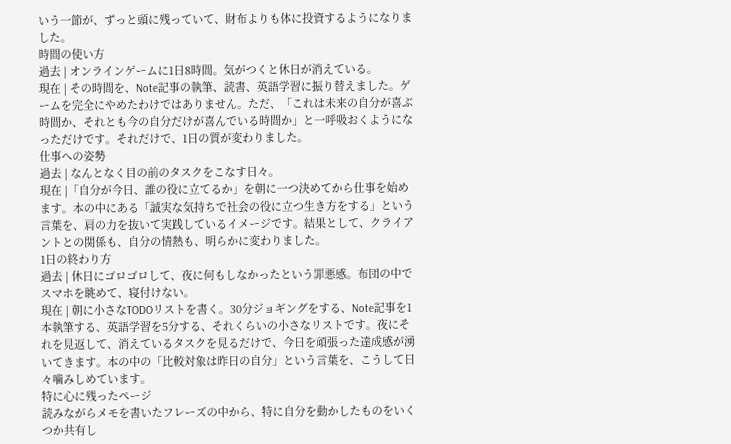いう一節が、ずっと頭に残っていて、財布よりも体に投資するようになりました。
時間の使い方
過去 | オンラインゲームに1日8時間。気がつくと休日が消えている。
現在 | その時間を、Note記事の執筆、読書、英語学習に振り替えました。ゲームを完全にやめたわけではありません。ただ、「これは未来の自分が喜ぶ時間か、それとも今の自分だけが喜んでいる時間か」と一呼吸おくようになっただけです。それだけで、1日の質が変わりました。
仕事への姿勢
過去 | なんとなく目の前のタスクをこなす日々。
現在 |「自分が今日、誰の役に立てるか」を朝に一つ決めてから仕事を始めます。本の中にある「誠実な気持ちで社会の役に立つ生き方をする」という言葉を、肩の力を抜いて実践しているイメージです。結果として、クライアントとの関係も、自分の情熱も、明らかに変わりました。
1日の終わり方
過去 | 休日にゴロゴロして、夜に何もしなかったという罪悪感。布団の中でスマホを眺めて、寝付けない。
現在 | 朝に小さなTODOリストを書く。30分ジョギングをする、Note記事を1本執筆する、英語学習を5分する、それくらいの小さなリストです。夜にそれを見返して、消えているタスクを見るだけで、今日を頑張った達成感が湧いてきます。本の中の「比較対象は昨日の自分」という言葉を、こうして日々噛みしめています。
特に心に残ったページ
読みながらメモを書いたフレーズの中から、特に自分を動かしたものをいくつか共有し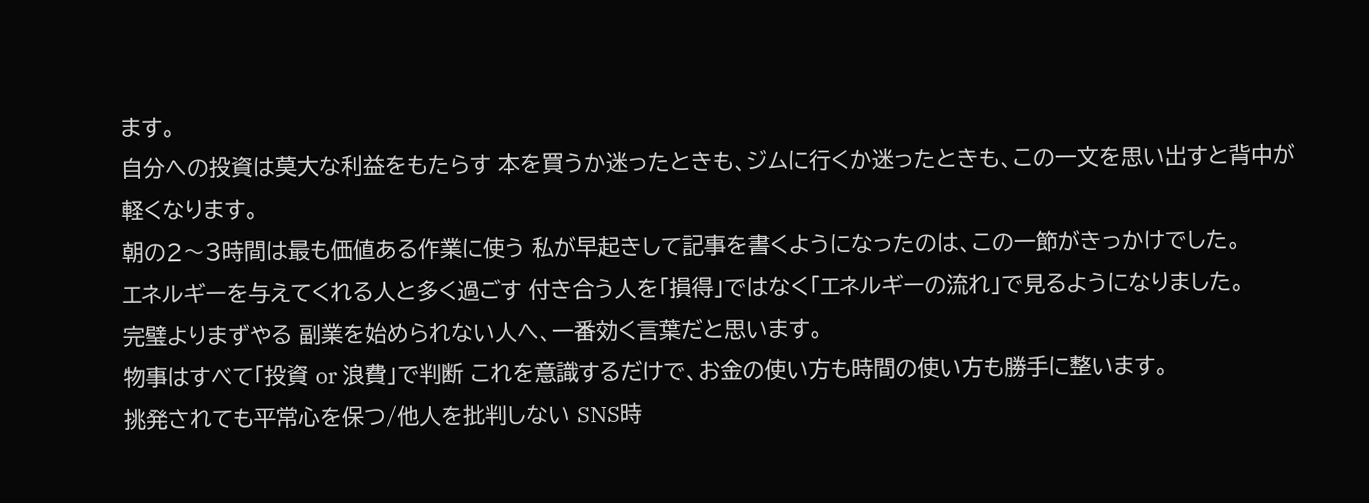ます。
自分への投資は莫大な利益をもたらす 本を買うか迷ったときも、ジムに行くか迷ったときも、この一文を思い出すと背中が軽くなります。
朝の2〜3時間は最も価値ある作業に使う 私が早起きして記事を書くようになったのは、この一節がきっかけでした。
エネルギーを与えてくれる人と多く過ごす 付き合う人を「損得」ではなく「エネルギーの流れ」で見るようになりました。
完璧よりまずやる 副業を始められない人へ、一番効く言葉だと思います。
物事はすべて「投資 or 浪費」で判断 これを意識するだけで、お金の使い方も時間の使い方も勝手に整います。
挑発されても平常心を保つ/他人を批判しない SNS時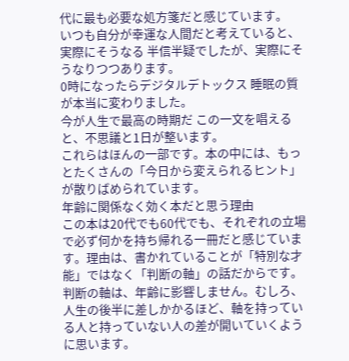代に最も必要な処方箋だと感じています。
いつも自分が幸運な人間だと考えていると、実際にそうなる 半信半疑でしたが、実際にそうなりつつあります。
0時になったらデジタルデトックス 睡眠の質が本当に変わりました。
今が人生で最高の時期だ この一文を唱えると、不思議と1日が整います。
これらはほんの一部です。本の中には、もっとたくさんの「今日から変えられるヒント」が散りばめられています。
年齢に関係なく効く本だと思う理由
この本は20代でも60代でも、それぞれの立場で必ず何かを持ち帰れる一冊だと感じています。理由は、書かれていることが「特別な才能」ではなく「判断の軸」の話だからです。
判断の軸は、年齢に影響しません。むしろ、人生の後半に差しかかるほど、軸を持っている人と持っていない人の差が開いていくように思います。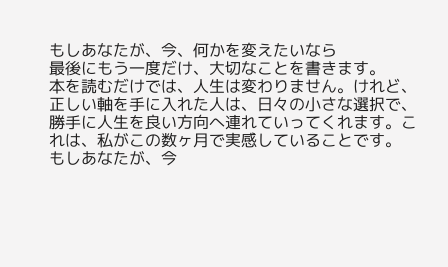もしあなたが、今、何かを変えたいなら
最後にもう一度だけ、大切なことを書きます。
本を読むだけでは、人生は変わりません。けれど、正しい軸を手に入れた人は、日々の小さな選択で、勝手に人生を良い方向へ連れていってくれます。これは、私がこの数ヶ月で実感していることです。
もしあなたが、今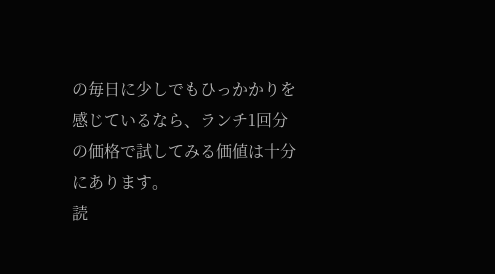の毎日に少しでもひっかかりを感じているなら、ランチ1回分の価格で試してみる価値は十分にあります。
読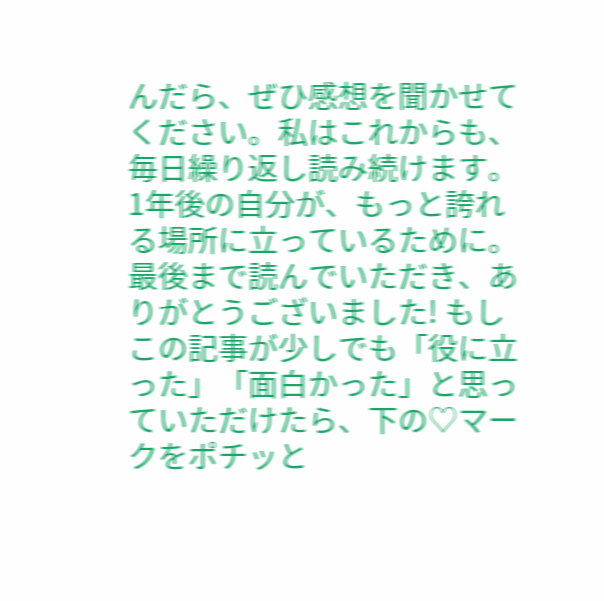んだら、ぜひ感想を聞かせてください。私はこれからも、毎日繰り返し読み続けます。1年後の自分が、もっと誇れる場所に立っているために。
最後まで読んでいただき、ありがとうございました! もしこの記事が少しでも「役に立った」「面白かった」と思っていただけたら、下の♡マークをポチッと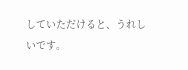していただけると、うれしいです。